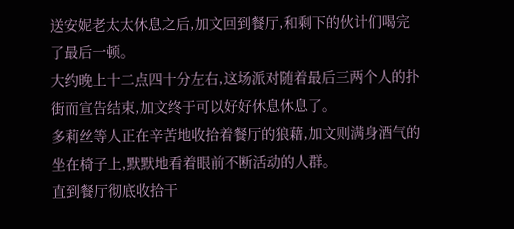送安妮老太太休息之后,加文回到餐厅,和剩下的伙计们喝完了最后一顿。
大约晚上十二点四十分左右,这场派对随着最后三两个人的扑街而宣告结束,加文终于可以好好休息休息了。
多莉丝等人正在辛苦地收拾着餐厅的狼藉,加文则满身酒气的坐在椅子上,默默地看着眼前不断活动的人群。
直到餐厅彻底收拾干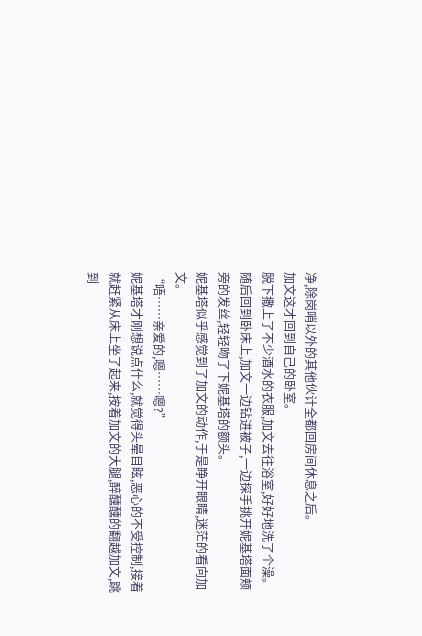净,除岗哨以外的其他伙计全都回房间休息之后。
加文这才回到自己的卧室。
脱下撒上了不少酒水的衣服,加文去往浴室,好好地洗了个澡。
随后回到卧床上,加文一边钻进被子,一边探手挑开妮基塔面颊旁的发丝,轻轻吻了下妮基塔的额头。
妮基塔似乎感觉到了加文的动作,于是睁开眼睛,迷茫的看向加文。
“唔……亲爱的,嗯……嗯?”
妮基塔才刚想说点什么,就觉得头晕目眩,恶心的不受控制,接着就赶紧从床上坐了起来,按着加文的大腿,醉醺醺的翻越加文,跳到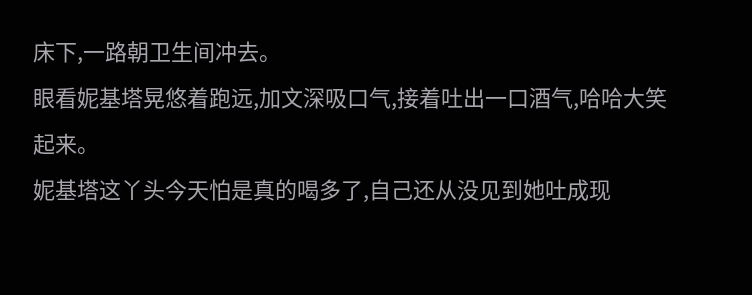床下,一路朝卫生间冲去。
眼看妮基塔晃悠着跑远,加文深吸口气,接着吐出一口酒气,哈哈大笑起来。
妮基塔这丫头今天怕是真的喝多了,自己还从没见到她吐成现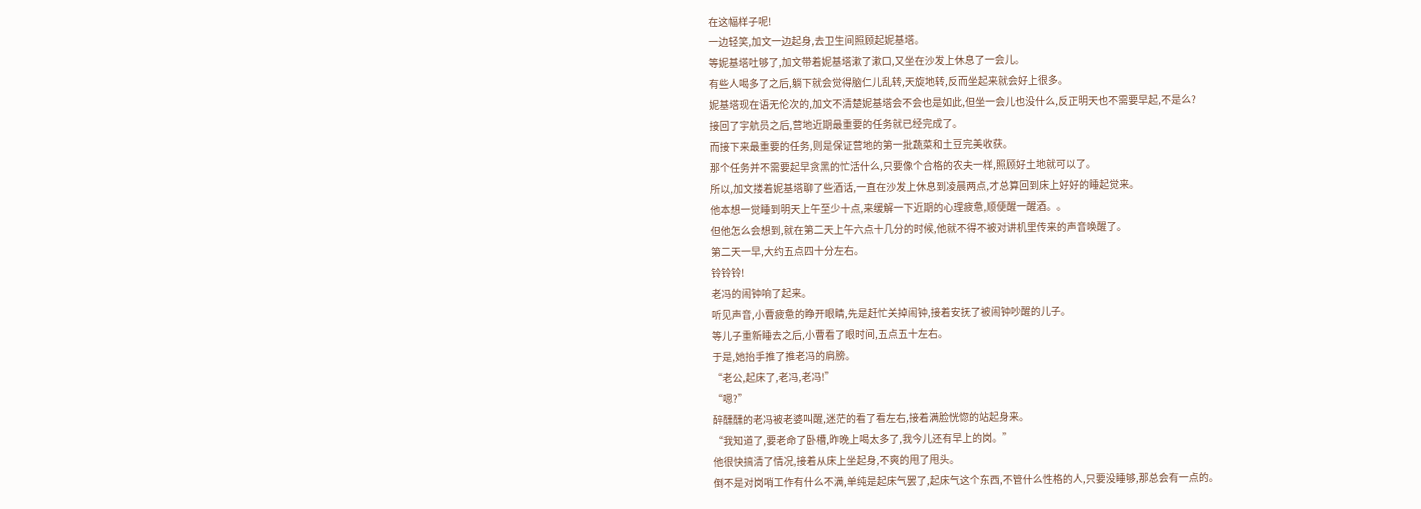在这幅样子呢!
一边轻笑,加文一边起身,去卫生间照顾起妮基塔。
等妮基塔吐够了,加文带着妮基塔漱了漱口,又坐在沙发上休息了一会儿。
有些人喝多了之后,躺下就会觉得脑仁儿乱转,天旋地转,反而坐起来就会好上很多。
妮基塔现在语无伦次的,加文不清楚妮基塔会不会也是如此,但坐一会儿也没什么,反正明天也不需要早起,不是么?
接回了宇航员之后,营地近期最重要的任务就已经完成了。
而接下来最重要的任务,则是保证营地的第一批蔬菜和土豆完美收获。
那个任务并不需要起早贪黑的忙活什么,只要像个合格的农夫一样,照顾好土地就可以了。
所以,加文搂着妮基塔聊了些酒话,一直在沙发上休息到凌晨两点,才总算回到床上好好的睡起觉来。
他本想一觉睡到明天上午至少十点,来缓解一下近期的心理疲惫,顺便醒一醒酒。。
但他怎么会想到,就在第二天上午六点十几分的时候,他就不得不被对讲机里传来的声音唤醒了。
第二天一早,大约五点四十分左右。
铃铃铃!
老冯的闹钟响了起来。
听见声音,小曹疲惫的睁开眼睛,先是赶忙关掉闹钟,接着安抚了被闹钟吵醒的儿子。
等儿子重新睡去之后,小曹看了眼时间,五点五十左右。
于是,她抬手推了推老冯的肩膀。
“老公,起床了,老冯,老冯!”
“嗯?”
醉醺醺的老冯被老婆叫醒,迷茫的看了看左右,接着满脸恍惚的站起身来。
“我知道了,要老命了卧槽,昨晚上喝太多了,我今儿还有早上的岗。”
他很快搞清了情况,接着从床上坐起身,不爽的甩了甩头。
倒不是对岗哨工作有什么不满,单纯是起床气罢了,起床气这个东西,不管什么性格的人,只要没睡够,那总会有一点的。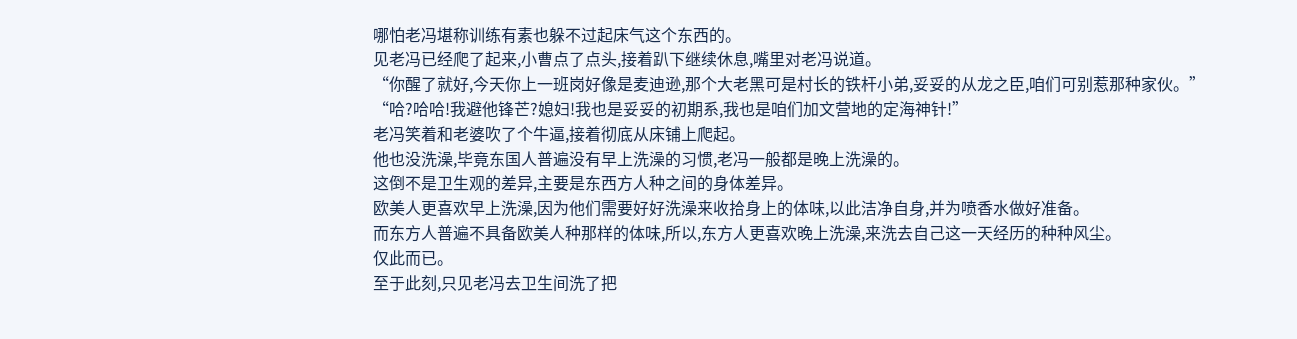哪怕老冯堪称训练有素也躲不过起床气这个东西的。
见老冯已经爬了起来,小曹点了点头,接着趴下继续休息,嘴里对老冯说道。
“你醒了就好,今天你上一班岗好像是麦迪逊,那个大老黑可是村长的铁杆小弟,妥妥的从龙之臣,咱们可别惹那种家伙。”
“哈?哈哈!我避他锋芒?媳妇!我也是妥妥的初期系,我也是咱们加文营地的定海神针!”
老冯笑着和老婆吹了个牛逼,接着彻底从床铺上爬起。
他也没洗澡,毕竟东国人普遍没有早上洗澡的习惯,老冯一般都是晚上洗澡的。
这倒不是卫生观的差异,主要是东西方人种之间的身体差异。
欧美人更喜欢早上洗澡,因为他们需要好好洗澡来收拾身上的体味,以此洁净自身,并为喷香水做好准备。
而东方人普遍不具备欧美人种那样的体味,所以,东方人更喜欢晚上洗澡,来洗去自己这一天经历的种种风尘。
仅此而已。
至于此刻,只见老冯去卫生间洗了把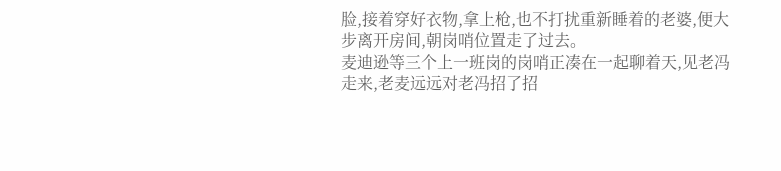脸,接着穿好衣物,拿上枪,也不打扰重新睡着的老婆,便大步离开房间,朝岗哨位置走了过去。
麦迪逊等三个上一班岗的岗哨正凑在一起聊着天,见老冯走来,老麦远远对老冯招了招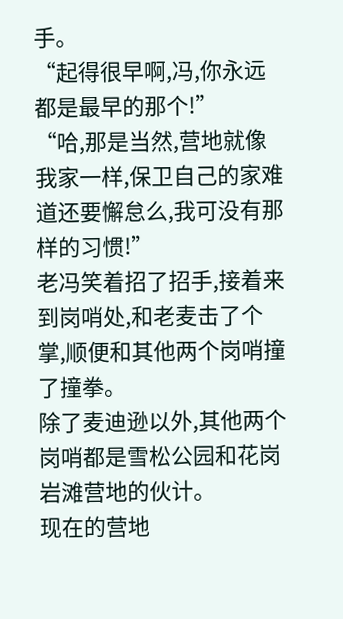手。
“起得很早啊,冯,你永远都是最早的那个!”
“哈,那是当然,营地就像我家一样,保卫自己的家难道还要懈怠么,我可没有那样的习惯!”
老冯笑着招了招手,接着来到岗哨处,和老麦击了个掌,顺便和其他两个岗哨撞了撞拳。
除了麦迪逊以外,其他两个岗哨都是雪松公园和花岗岩滩营地的伙计。
现在的营地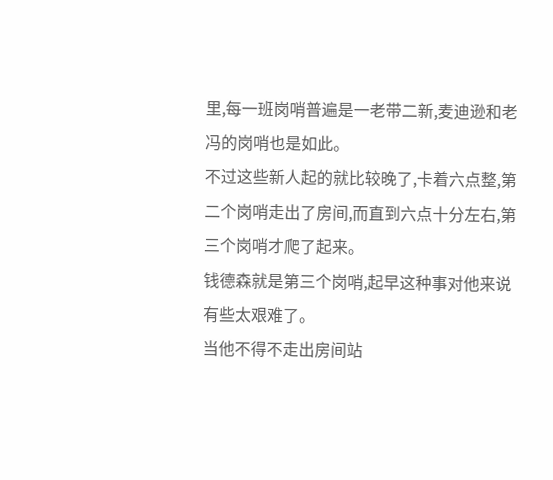里,每一班岗哨普遍是一老带二新,麦迪逊和老冯的岗哨也是如此。
不过这些新人起的就比较晚了,卡着六点整,第二个岗哨走出了房间,而直到六点十分左右,第三个岗哨才爬了起来。
钱德森就是第三个岗哨,起早这种事对他来说有些太艰难了。
当他不得不走出房间站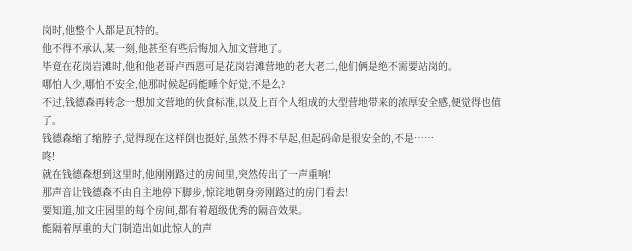岗时,他整个人都是瓦特的。
他不得不承认,某一刻,他甚至有些后悔加入加文营地了。
毕竟在花岗岩滩时,他和他老哥卢西恩可是花岗岩滩营地的老大老二,他们俩是绝不需要站岗的。
哪怕人少,哪怕不安全,他那时候起码能睡个好觉,不是么?
不过,钱德森再转念一想加文营地的伙食标准,以及上百个人组成的大型营地带来的浓厚安全感,便觉得也值了。
钱德森缩了缩脖子,觉得现在这样倒也挺好,虽然不得不早起,但起码命是很安全的,不是……
咚!
就在钱德森想到这里时,他刚刚路过的房间里,突然传出了一声重响!
那声音让钱德森不由自主地停下脚步,惊诧地朝身旁刚路过的房门看去!
要知道,加文庄园里的每个房间,都有着超级优秀的隔音效果。
能隔着厚重的大门制造出如此惊人的声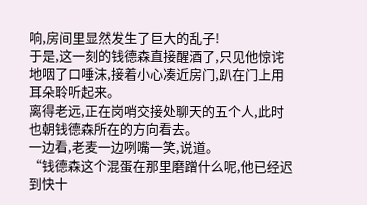响,房间里显然发生了巨大的乱子!
于是,这一刻的钱德森直接醒酒了,只见他惊诧地咽了口唾沫,接着小心凑近房门,趴在门上用耳朵聆听起来。
离得老远,正在岗哨交接处聊天的五个人,此时也朝钱德森所在的方向看去。
一边看,老麦一边咧嘴一笑,说道。
“钱德森这个混蛋在那里磨蹭什么呢,他已经迟到快十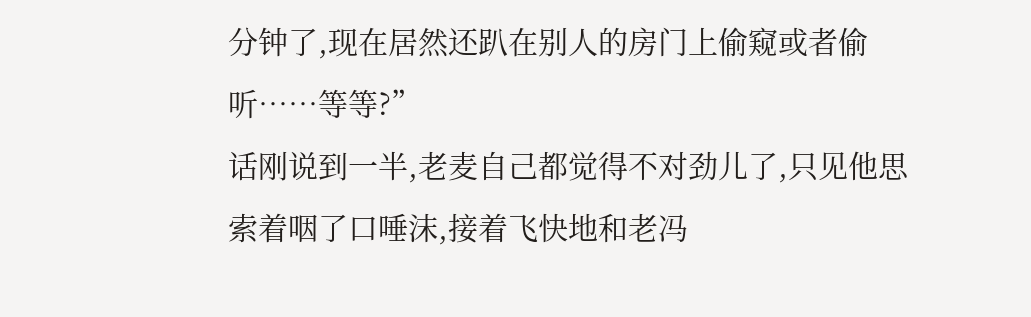分钟了,现在居然还趴在别人的房门上偷窥或者偷听……等等?”
话刚说到一半,老麦自己都觉得不对劲儿了,只见他思索着咽了口唾沫,接着飞快地和老冯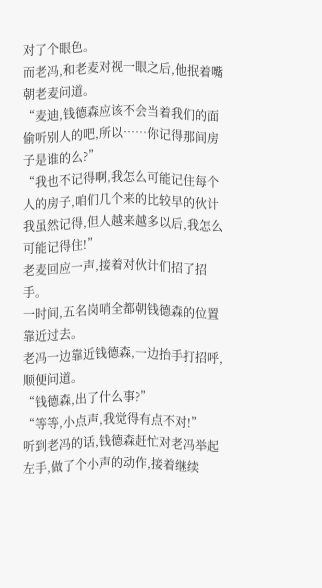对了个眼色。
而老冯,和老麦对视一眼之后,他抿着嘴朝老麦问道。
“麦迪,钱德森应该不会当着我们的面偷听别人的吧,所以……你记得那间房子是谁的么?”
“我也不记得啊,我怎么可能记住每个人的房子,咱们几个来的比较早的伙计我虽然记得,但人越来越多以后,我怎么可能记得住!”
老麦回应一声,接着对伙计们招了招手。
一时间,五名岗哨全都朝钱德森的位置靠近过去。
老冯一边靠近钱德森,一边抬手打招呼,顺便问道。
“钱德森,出了什么事?”
“等等,小点声,我觉得有点不对!”
听到老冯的话,钱德森赶忙对老冯举起左手,做了个小声的动作,接着继续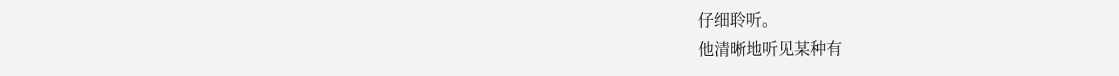仔细聆听。
他清晰地听见某种有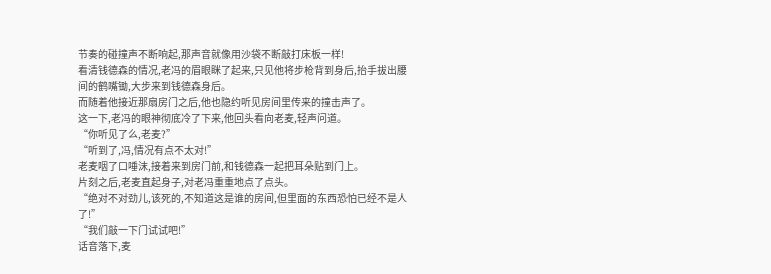节奏的碰撞声不断响起,那声音就像用沙袋不断敲打床板一样!
看清钱德森的情况,老冯的眉眼眯了起来,只见他将步枪背到身后,抬手拔出腰间的鹤嘴锄,大步来到钱德森身后。
而随着他接近那扇房门之后,他也隐约听见房间里传来的撞击声了。
这一下,老冯的眼神彻底冷了下来,他回头看向老麦,轻声问道。
“你听见了么,老麦?”
“听到了,冯,情况有点不太对!”
老麦咽了口唾沫,接着来到房门前,和钱德森一起把耳朵贴到门上。
片刻之后,老麦直起身子,对老冯重重地点了点头。
“绝对不对劲儿,该死的,不知道这是谁的房间,但里面的东西恐怕已经不是人了!”
“我们敲一下门试试吧!”
话音落下,麦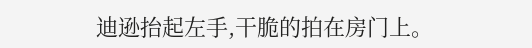迪逊抬起左手,干脆的拍在房门上。